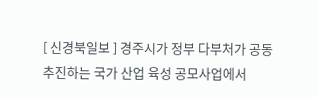[ 신경북일보 ] 경주시가 정부 다부처가 공동 추진하는 국가 산업 육성 공모사업에서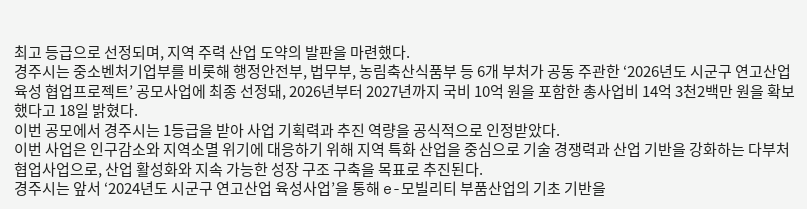최고 등급으로 선정되며, 지역 주력 산업 도약의 발판을 마련했다.
경주시는 중소벤처기업부를 비롯해 행정안전부, 법무부, 농림축산식품부 등 6개 부처가 공동 주관한 ‘2026년도 시군구 연고산업 육성 협업프로젝트’ 공모사업에 최종 선정돼, 2026년부터 2027년까지 국비 10억 원을 포함한 총사업비 14억 3천2백만 원을 확보했다고 18일 밝혔다.
이번 공모에서 경주시는 1등급을 받아 사업 기획력과 추진 역량을 공식적으로 인정받았다.
이번 사업은 인구감소와 지역소멸 위기에 대응하기 위해 지역 특화 산업을 중심으로 기술 경쟁력과 산업 기반을 강화하는 다부처 협업사업으로, 산업 활성화와 지속 가능한 성장 구조 구축을 목표로 추진된다.
경주시는 앞서 ‘2024년도 시군구 연고산업 육성사업’을 통해 e-모빌리티 부품산업의 기초 기반을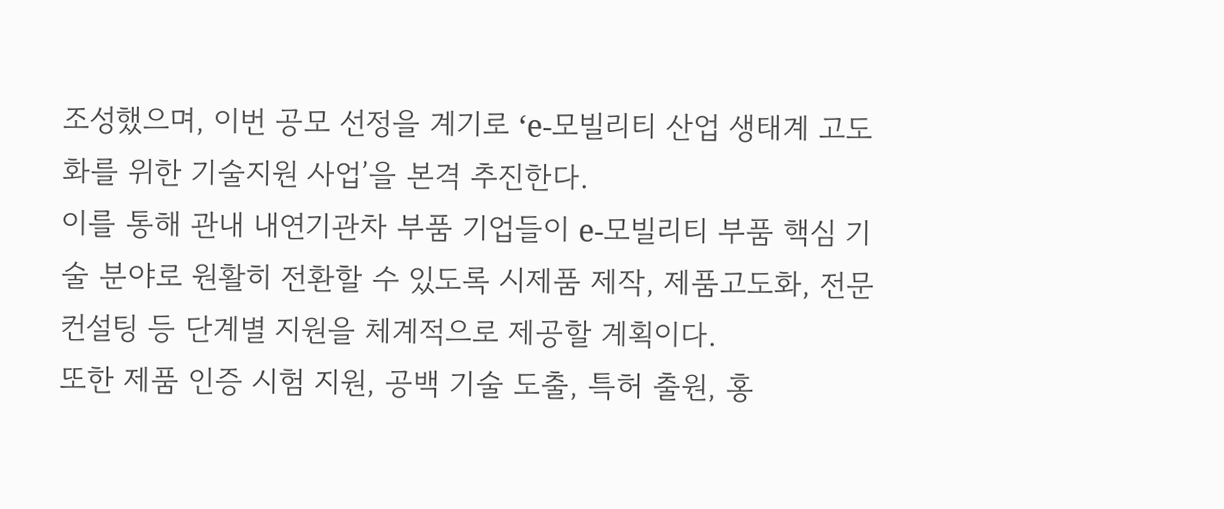조성했으며, 이번 공모 선정을 계기로 ‘e-모빌리티 산업 생태계 고도화를 위한 기술지원 사업’을 본격 추진한다.
이를 통해 관내 내연기관차 부품 기업들이 e-모빌리티 부품 핵심 기술 분야로 원활히 전환할 수 있도록 시제품 제작, 제품고도화, 전문 컨설팅 등 단계별 지원을 체계적으로 제공할 계획이다.
또한 제품 인증 시험 지원, 공백 기술 도출, 특허 출원, 홍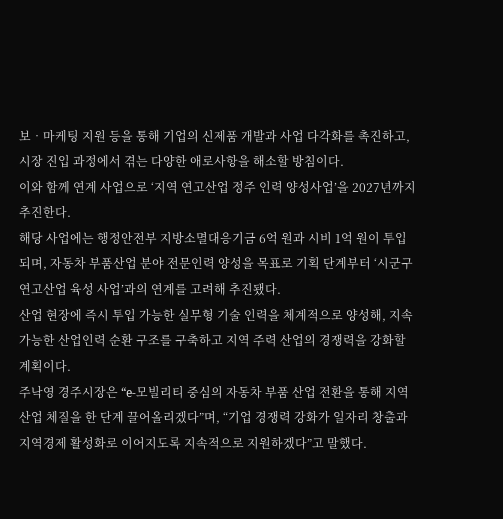보‧마케팅 지원 등을 통해 기업의 신제품 개발과 사업 다각화를 촉진하고, 시장 진입 과정에서 겪는 다양한 애로사항을 해소할 방침이다.
이와 함께 연계 사업으로 ‘지역 연고산업 정주 인력 양성사업’을 2027년까지 추진한다.
해당 사업에는 행정안전부 지방소멸대응기금 6억 원과 시비 1억 원이 투입되며, 자동차 부품산업 분야 전문인력 양성을 목표로 기획 단계부터 ‘시군구 연고산업 육성 사업’과의 연계를 고려해 추진됐다.
산업 현장에 즉시 투입 가능한 실무형 기술 인력을 체계적으로 양성해, 지속 가능한 산업인력 순환 구조를 구축하고 지역 주력 산업의 경쟁력을 강화할 계획이다.
주낙영 경주시장은 “e-모빌리티 중심의 자동차 부품 산업 전환을 통해 지역 산업 체질을 한 단계 끌어올리겠다”며, “기업 경쟁력 강화가 일자리 창출과 지역경제 활성화로 이어지도록 지속적으로 지원하겠다”고 말했다.